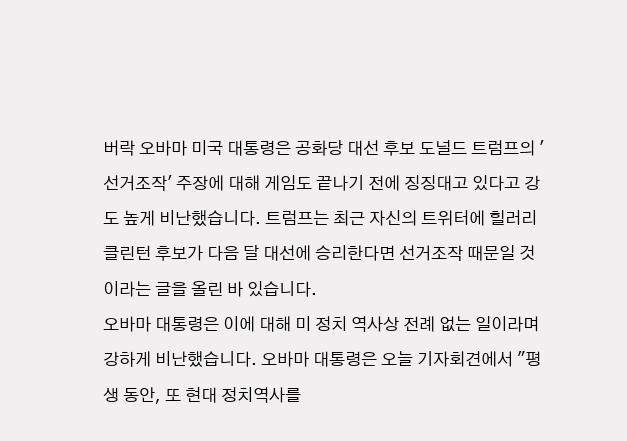버락 오바마 미국 대통령은 공화당 대선 후보 도널드 트럼프의 '선거조작' 주장에 대해 게임도 끝나기 전에 징징대고 있다고 강도 높게 비난했습니다. 트럼프는 최근 자신의 트위터에 힐러리 클린턴 후보가 다음 달 대선에 승리한다면 선거조작 때문일 것이라는 글을 올린 바 있습니다.
오바마 대통령은 이에 대해 미 정치 역사상 전례 없는 일이라며 강하게 비난했습니다. 오바마 대통령은 오늘 기자회견에서 "평생 동안, 또 현대 정치역사를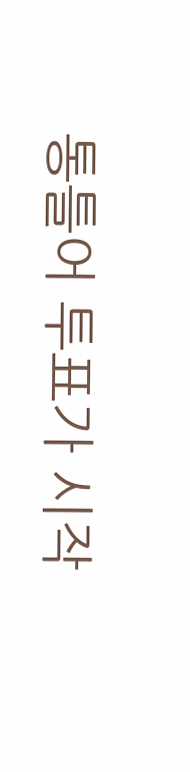통틀어 투표가 시작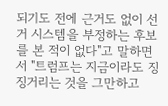되기도 전에 근거도 없이 선거 시스템을 부정하는 후보를 본 적이 없다"고 말하면서 "트럼프는 지금이라도 징징거리는 것을 그만하고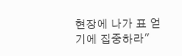현장에 나가 표 얻기에 집중하라"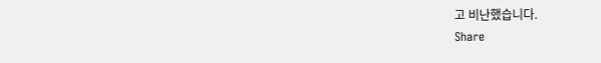고 비난했습니다.
Share